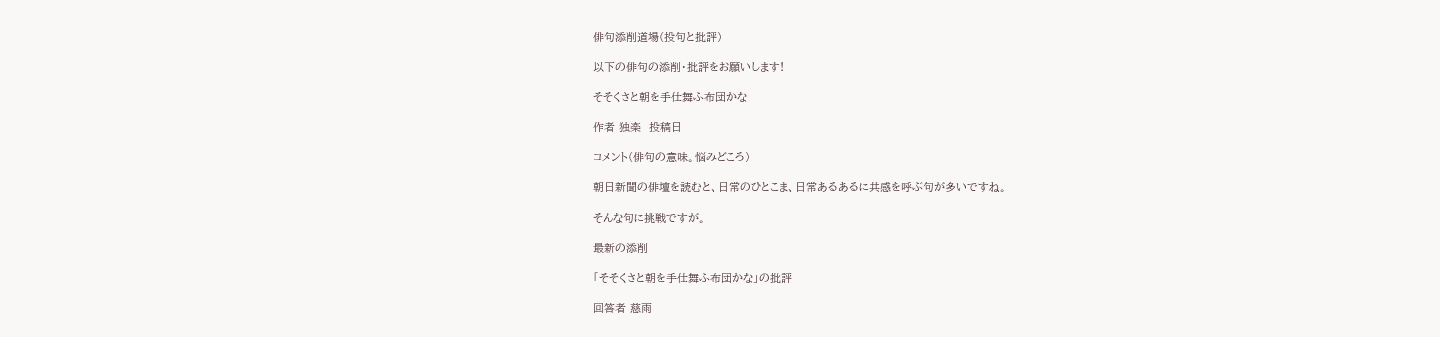俳句添削道場(投句と批評)

以下の俳句の添削・批評をお願いします!

そそくさと朝を手仕舞ふ布団かな

作者 独楽  投稿日

コメント(俳句の意味。悩みどころ)

朝日新聞の俳壇を読むと、日常のひとこま、日常あるあるに共感を呼ぶ句が多いですね。

そんな句に挑戦ですが。

最新の添削

「そそくさと朝を手仕舞ふ布団かな」の批評

回答者 慈雨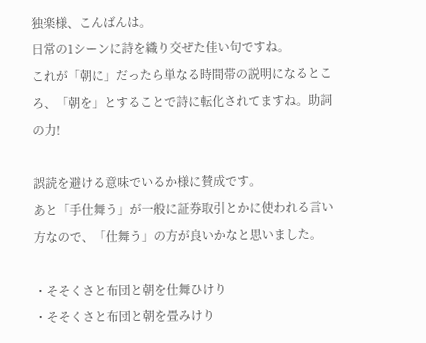独楽様、こんばんは。
日常の1シーンに詩を織り交ぜた佳い句ですね。
これが「朝に」だったら単なる時間帯の説明になるところ、「朝を」とすることで詩に転化されてますね。助詞の力!

誤読を避ける意味でいるか様に賛成です。
あと「手仕舞う」が一般に証券取引とかに使われる言い方なので、「仕舞う」の方が良いかなと思いました。

・そそくさと布団と朝を仕舞ひけり
・そそくさと布団と朝を畳みけり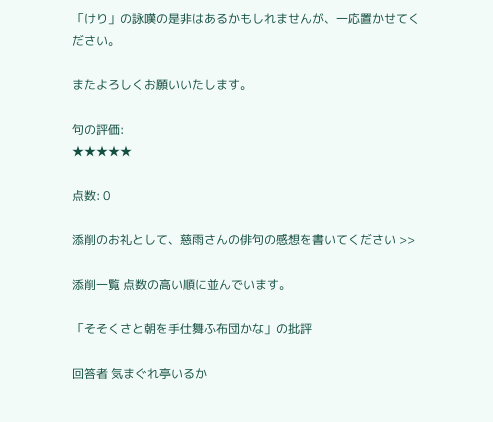「けり」の詠嘆の是非はあるかもしれませんが、一応置かせてください。

またよろしくお願いいたします。

句の評価:
★★★★★

点数: 0

添削のお礼として、慈雨さんの俳句の感想を書いてください >>

添削一覧 点数の高い順に並んでいます。

「そそくさと朝を手仕舞ふ布団かな」の批評

回答者 気まぐれ亭いるか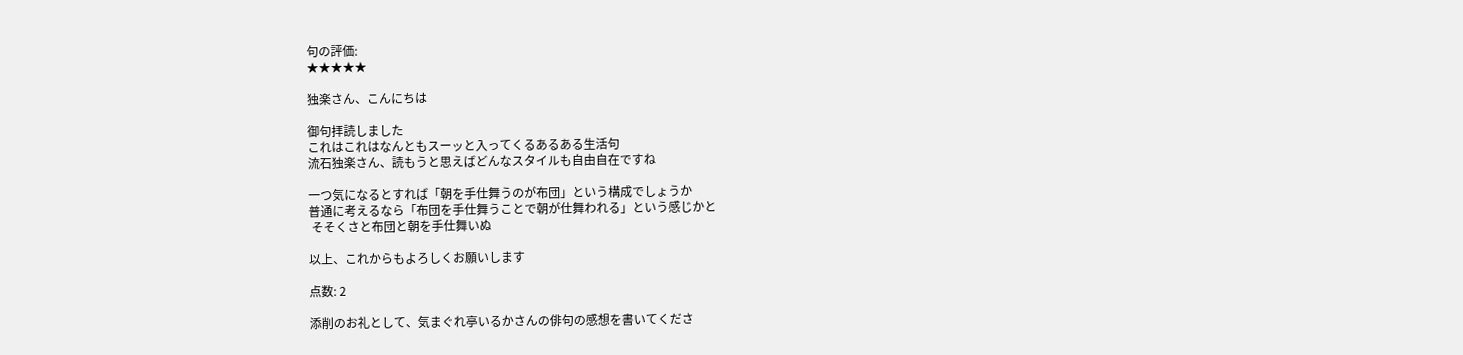句の評価:
★★★★★

独楽さん、こんにちは

御句拝読しました
これはこれはなんともスーッと入ってくるあるある生活句
流石独楽さん、読もうと思えばどんなスタイルも自由自在ですね

一つ気になるとすれば「朝を手仕舞うのが布団」という構成でしょうか
普通に考えるなら「布団を手仕舞うことで朝が仕舞われる」という感じかと
 そそくさと布団と朝を手仕舞いぬ

以上、これからもよろしくお願いします

点数: 2

添削のお礼として、気まぐれ亭いるかさんの俳句の感想を書いてくださ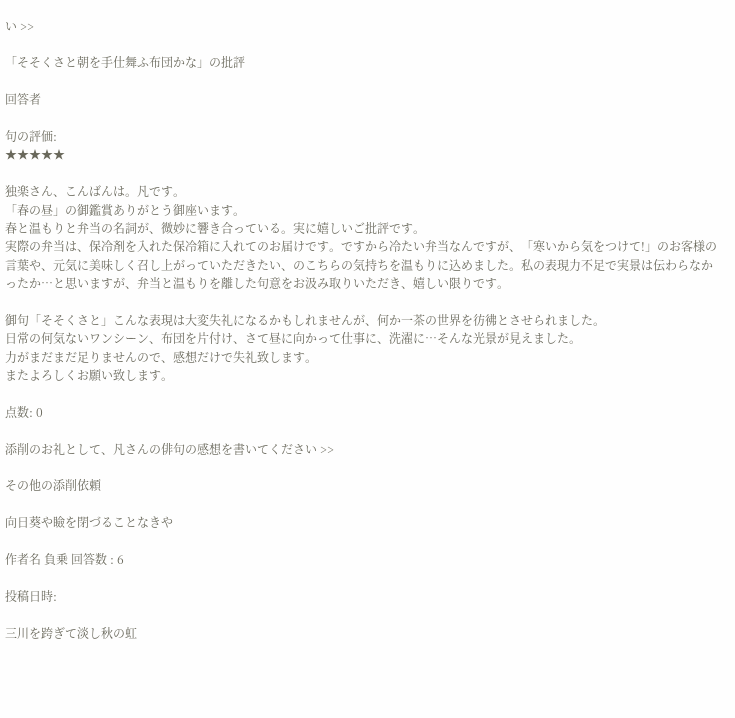い >>

「そそくさと朝を手仕舞ふ布団かな」の批評

回答者

句の評価:
★★★★★

独楽さん、こんばんは。凡です。
「春の昼」の御鑑賞ありがとう御座います。
春と温もりと弁当の名詞が、微妙に響き合っている。実に嬉しいご批評です。
実際の弁当は、保冷剤を入れた保冷箱に入れてのお届けです。ですから冷たい弁当なんですが、「寒いから気をつけて!」のお客様の言葉や、元気に美味しく召し上がっていただきたい、のこちらの気持ちを温もりに込めました。私の表現力不足で実景は伝わらなかったか…と思いますが、弁当と温もりを離した句意をお汲み取りいただき、嬉しい限りです。

御句「そそくさと」こんな表現は大変失礼になるかもしれませんが、何か一茶の世界を彷彿とさせられました。
日常の何気ないワンシーン、布団を片付け、さて昼に向かって仕事に、洗濯に…そんな光景が見えました。
力がまだまだ足りませんので、感想だけで失礼致します。
またよろしくお願い致します。

点数: 0

添削のお礼として、凡さんの俳句の感想を書いてください >>

その他の添削依頼

向日葵や瞼を閉づることなきや

作者名 負乗 回答数 : 6

投稿日時:

三川を跨ぎて淡し秋の虹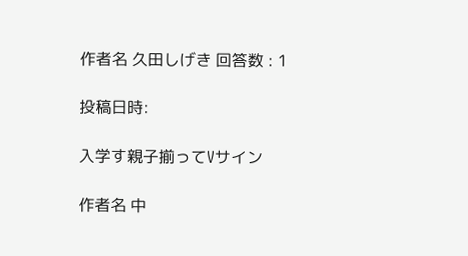作者名 久田しげき 回答数 : 1

投稿日時:

入学す親子揃ってVサイン

作者名 中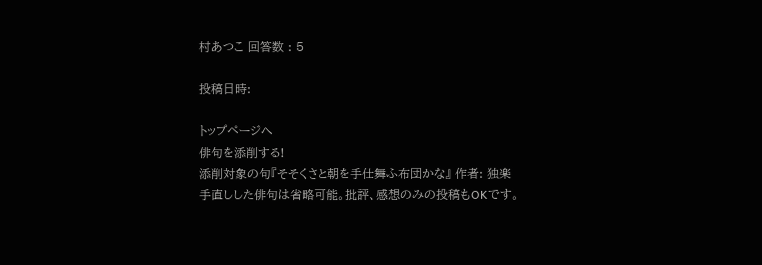村あつこ 回答数 : 5

投稿日時:

トップページへ
俳句を添削する!
添削対象の句『そそくさと朝を手仕舞ふ布団かな』 作者: 独楽
手直しした俳句は省略可能。批評、感想のみの投稿もOKです。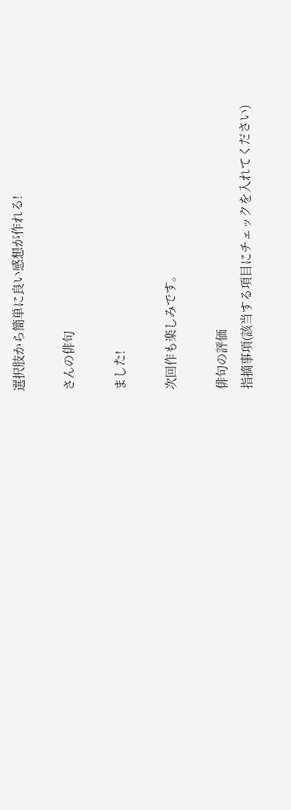選択肢から簡単に良い感想が作れる!

さんの俳句

ました!

次回作も楽しみです。

俳句の評価
指摘事項(該当する項目にチェックを入れてください)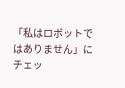「私はロボットではありません」にチェッ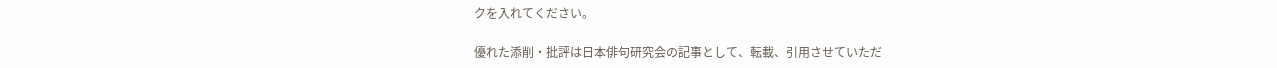クを入れてください。

優れた添削・批評は日本俳句研究会の記事として、転載、引用させていただ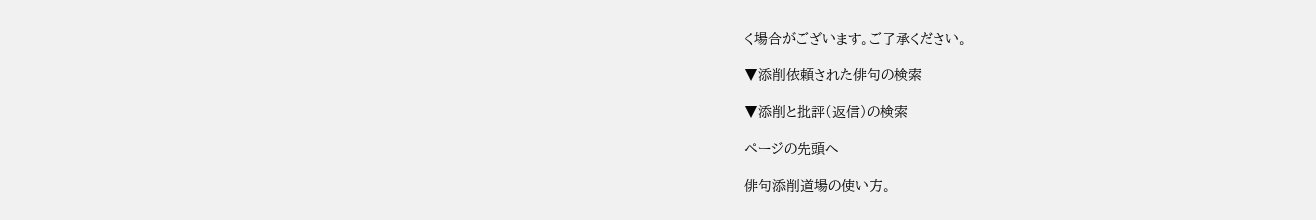く場合がございます。ご了承ください。

▼添削依頼された俳句の検索

▼添削と批評(返信)の検索

ページの先頭へ

俳句添削道場の使い方。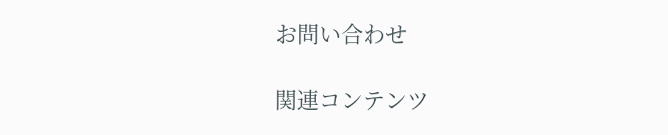お問い合わせ

関連コンテンツ